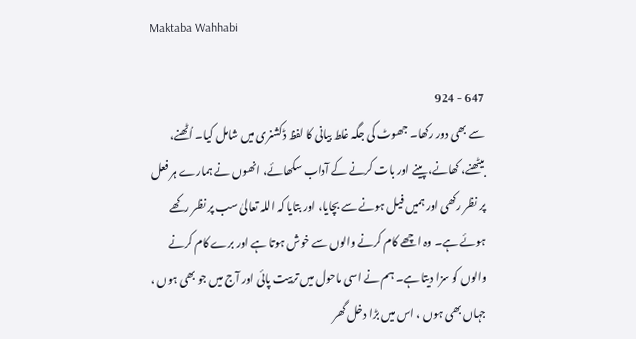Maktaba Wahhabi

647 - 924
سے بھی دور رکھا۔ جھوٹ کی جگہ غلط بیانی کا لفظ ڈکشنری میں شامل کیا۔ اُٹھنے، بیٹھنے، کھانے، پینے اور بات کرنے کے آداب سکھائے، انھوں نے ہمارے ہر فعل پر نظر رکھی اور ہمیں فیل ہونے سے بچایا، اور بتایا کہ اللہ تعالیٰ سب پر نظر رکھے ہوئے ہے۔ وہ اچھے کام کرنے والوں سے خوش ہوتا ہے اور برے کام کرنے والوں کو سزا دیتا ہے۔ ہم نے اسی ماحول میں تربیت پائی اور آج میں جو بھی ہوں ، جہاں بھی ہوں ، اس میں بڑا دخل گھر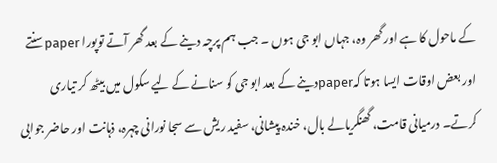کے ماحول کا ہے اور گھر وہ، جہاں ابو جی ہوں ۔ جب ہم پرچہ دینے کے بعد گھر آتے توپورا paperسنتے اور بعض اوقات ایسا ہوتا کہpaperدینے کے بعد ابو جی کو سنانے کے لیے سکول میں بیٹھ کر تیاری کرتے۔ درمیانی قامت، گھنگریالے بال، خندہ پیشانی، سفید ریش سے سجا نورانی چہرہ، ذہانت اور حاضر جوابی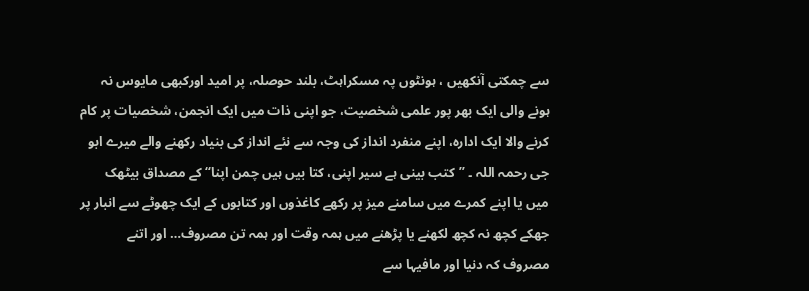سے چمکتی آنکھیں ، ہونٹوں پہ مسکراہٹ، بلند حوصلہ، پر امید اورکبھی مایوس نہ ہونے والی ایک بھر پور علمی شخصیت، جو اپنی ذات میں ایک انجمن، شخصیات پر کام کرنے والا ایک ادارہ، اپنے منفرد انداز کی وجہ سے نئے انداز کی بنیاد رکھنے والے میرے ابو جی رحمہ اللہ ۔ ’’کتب بینی ہے سیر اپنی، کتا بیں ہیں چمن اپنا‘‘ کے مصداق بیٹھک میں یا اپنے کمرے میں سامنے میز پر رکھے کاغذوں اور کتابوں کے ایک چھوٹے سے انبار پر جھکے کچھ نہ کچھ لکھنے یا پڑھنے میں ہمہ وقت اور ہمہ تن مصروف… اور اتنے مصروف کہ دنیا اور مافیہا سے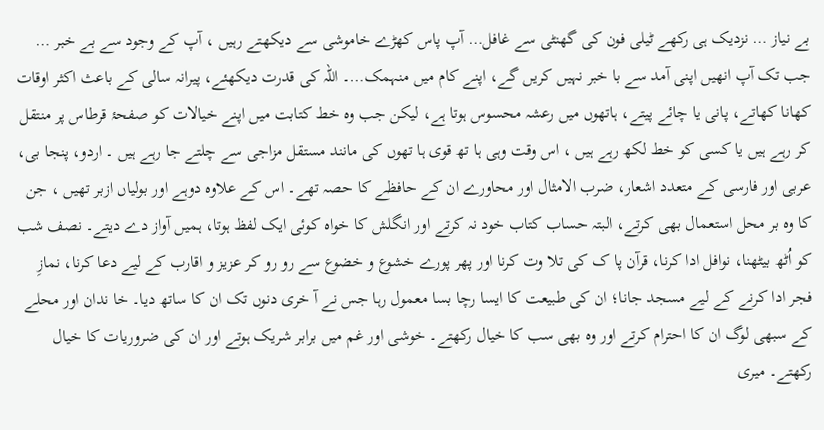بے نیاز … نزدیک ہی رکھے ٹیلی فون کی گھنٹی سے غافل… آپ پاس کھڑے خاموشی سے دیکھتے رہیں ، آپ کے وجود سے بے خبر … جب تک آپ انھیں اپنی آمد سے با خبر نہیں کریں گے، اپنے کام میں منہمک…۔ اللہ کی قدرت دیکھئے، پیرانہ سالی کے باعث اکثر اوقات کھانا کھاتے، پانی یا چائے پیتے، ہاتھوں میں رعشہ محسوس ہوتا ہے، لیکن جب وہ خط کتابت میں اپنے خیالات کو صفحۂ قرطاس پر منتقل کر رہے ہیں یا کسی کو خط لکھ رہے ہیں ، اس وقت وہی ہا تھ قوی ہا تھوں کی مانند مستقل مزاجی سے چلتے جا رہے ہیں ۔ اردو، پنجا بی، عربی اور فارسی کے متعدد اشعار، ضرب الامثال اور محاورے ان کے حافظے کا حصہ تھے۔ اس کے علاوہ دوہے اور بولیاں ازبر تھیں ، جن کا وہ بر محل استعمال بھی کرتے، البتہ حساب کتاب خود نہ کرتے اور انگلش کا خواہ کوئی ایک لفظ ہوتا، ہمیں آواز دے دیتے۔ نصف شب کو اُٹھ بیٹھنا، نوافل ادا کرنا، قرآن پا ک کی تلا وت کرنا اور پھر پورے خشوع و خضوع سے رو رو کر عزیز و اقارب کے لیے دعا کرنا، نمازِ فجر ادا کرنے کے لیے مسجد جانا؛ ان کی طبیعت کا ایسا رچا بسا معمول رہا جس نے آ خری دنوں تک ان کا ساتھ دیا۔ خا ندان اور محلے کے سبھی لوگ ان کا احترام کرتے اور وہ بھی سب کا خیال رکھتے۔ خوشی اور غم میں برابر شریک ہوتے اور ان کی ضروریات کا خیال رکھتے۔ میری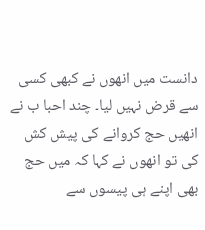دانست میں انھوں نے کبھی کسی سے قرض نہیں لیا۔ چند احبا ب نے انھیں حج کروانے کی پیش کش کی تو انھوں نے کہا کہ میں حج بھی اپنے ہی پیسوں سے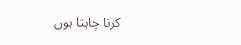کرنا چاہتا ہوں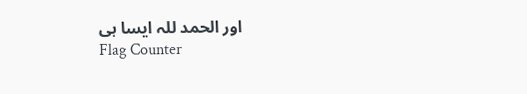اور الحمد للہ ایسا ہی
Flag Counter